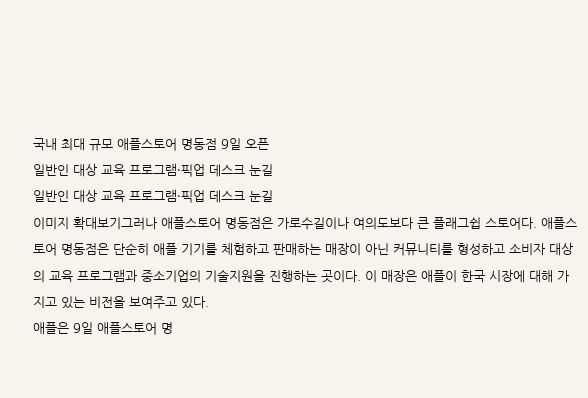국내 최대 규모 애플스토어 명동점 9일 오픈
일반인 대상 교육 프로그램·픽업 데스크 눈길
일반인 대상 교육 프로그램·픽업 데스크 눈길
이미지 확대보기그러나 애플스토어 명동점은 가로수길이나 여의도보다 큰 플래그쉽 스토어다. 애플스토어 명동점은 단순히 애플 기기를 체험하고 판매하는 매장이 아닌 커뮤니티를 형성하고 소비자 대상의 교육 프로그램과 중소기업의 기술지원을 진행하는 곳이다. 이 매장은 애플이 한국 시장에 대해 가지고 있는 비전을 보여주고 있다.
애플은 9일 애플스토어 명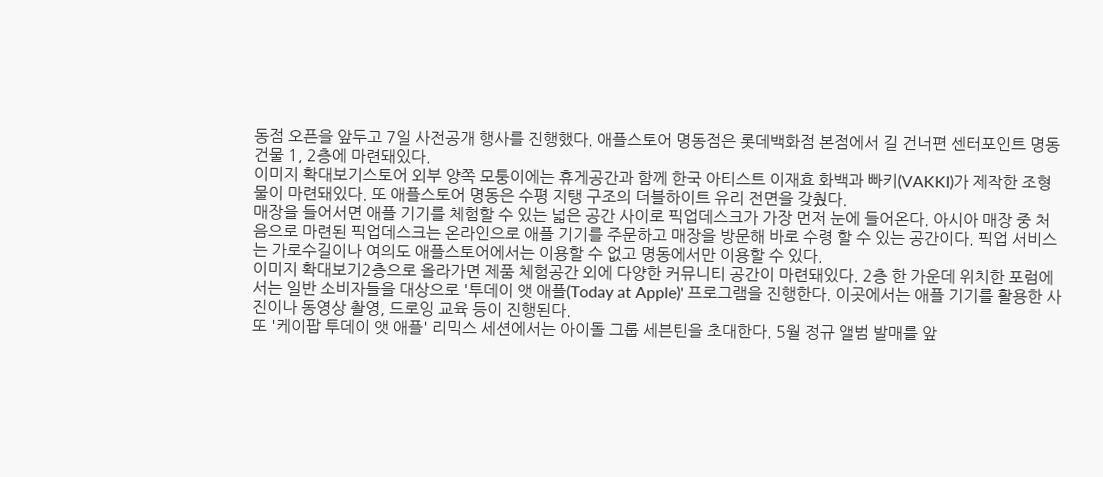동점 오픈을 앞두고 7일 사전공개 행사를 진행했다. 애플스토어 명동점은 롯데백화점 본점에서 길 건너편 센터포인트 명동 건물 1, 2층에 마련돼있다.
이미지 확대보기스토어 외부 양쪽 모퉁이에는 휴게공간과 함께 한국 아티스트 이재효 화백과 빠키(VAKKI)가 제작한 조형물이 마련돼있다. 또 애플스토어 명동은 수평 지탱 구조의 더블하이트 유리 전면을 갖췄다.
매장을 들어서면 애플 기기를 체험할 수 있는 넓은 공간 사이로 픽업데스크가 가장 먼저 눈에 들어온다. 아시아 매장 중 처음으로 마련된 픽업데스크는 온라인으로 애플 기기를 주문하고 매장을 방문해 바로 수령 할 수 있는 공간이다. 픽업 서비스는 가로수길이나 여의도 애플스토어에서는 이용할 수 없고 명동에서만 이용할 수 있다.
이미지 확대보기2층으로 올라가면 제품 체험공간 외에 다양한 커뮤니티 공간이 마련돼있다. 2층 한 가운데 위치한 포럼에서는 일반 소비자들을 대상으로 '투데이 앳 애플(Today at Apple)' 프로그램을 진행한다. 이곳에서는 애플 기기를 활용한 사진이나 동영상 촬영, 드로잉 교육 등이 진행된다.
또 '케이팝 투데이 앳 애플' 리믹스 세션에서는 아이돌 그룹 세븐틴을 초대한다. 5월 정규 앨범 발매를 앞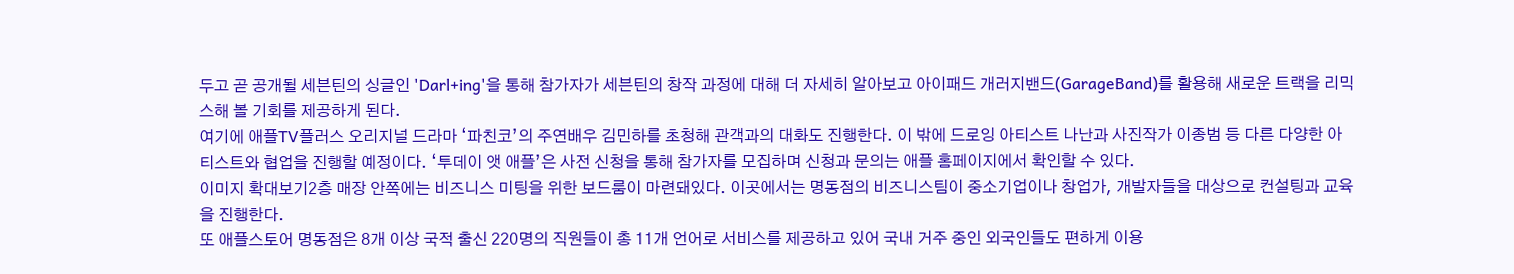두고 곧 공개될 세븐틴의 싱글인 'Darl+ing'을 통해 참가자가 세븐틴의 창작 과정에 대해 더 자세히 알아보고 아이패드 개러지밴드(GarageBand)를 활용해 새로운 트랙을 리믹스해 볼 기회를 제공하게 된다.
여기에 애플TV플러스 오리지널 드라마 ‘파친코’의 주연배우 김민하를 초청해 관객과의 대화도 진행한다. 이 밖에 드로잉 아티스트 나난과 사진작가 이종범 등 다른 다양한 아티스트와 협업을 진행할 예정이다. ‘투데이 앳 애플’은 사전 신청을 통해 참가자를 모집하며 신청과 문의는 애플 홈페이지에서 확인할 수 있다.
이미지 확대보기2층 매장 안쪽에는 비즈니스 미팅을 위한 보드룸이 마련돼있다. 이곳에서는 명동점의 비즈니스팀이 중소기업이나 창업가, 개발자들을 대상으로 컨설팅과 교육을 진행한다.
또 애플스토어 명동점은 8개 이상 국적 출신 220명의 직원들이 총 11개 언어로 서비스를 제공하고 있어 국내 거주 중인 외국인들도 편하게 이용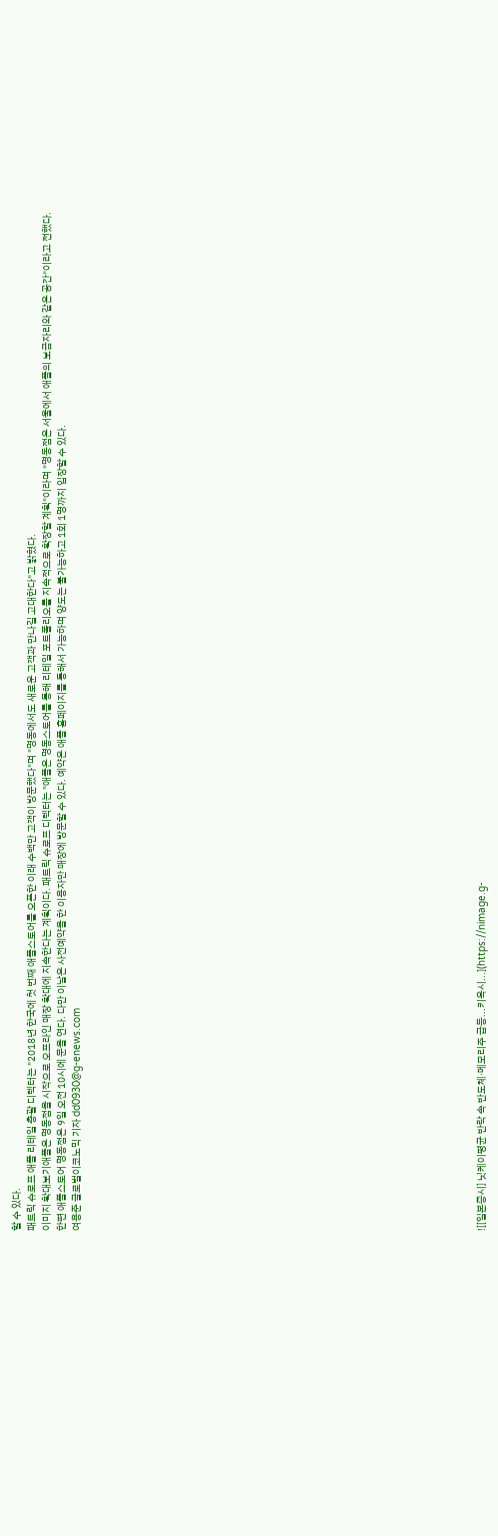할 수 있다.
패트릭 슈로프 애플 리테일 총괄 디렉터는 "2018년 한국에 첫 번째 애플스토어를 오픈한 이래 수백만 고객이 방문했다"며 "명동에서도 새로운 고객과 만나길 고대한다"고 밝혔다.
이미지 확대보기애플은 명동점을 시작으로 오프라인 매장 확대에 지속한다는 계획이다. 패트릭 슈로프 디렉터는 "애플은 명동스토어를 통해 리테일 포트폴리오를 지속적으로 확장할 계획"이라며 "명동점은 서울에서 애플의 보금자리와 같은 공간"이라고 전했다.
한편 애플스토어 명동점은 9일 오전 10시에 문을 연다. 다만 이날은 사전예약을 한 이용자만 매장에 방문할 수 있다. 예약은 애플 홈페이지를 통해서 가능하며 양도는 불가능하고 1회 1명까지 입장할 수 있다.
여용준 글로벌이코노믹 기자 dd0930@g-enews.com


























![[일본증시] 닛케이평균 반락 속 반도체·메모리주 급등...키옥시...](https://nimage.g-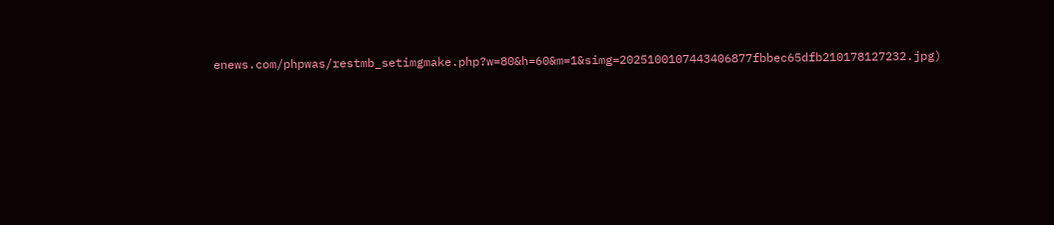enews.com/phpwas/restmb_setimgmake.php?w=80&h=60&m=1&simg=2025100107443406877fbbec65dfb210178127232.jpg)